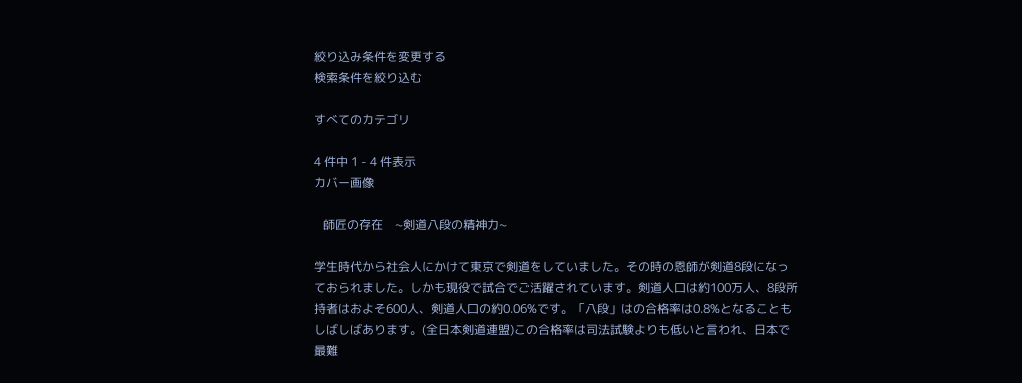絞り込み条件を変更する
検索条件を絞り込む

すべてのカテゴリ

4 件中 1 - 4 件表示
カバー画像

   師匠の存在    ~剣道八段の精神力~

学生時代から社会人にかけて東京で剣道をしていました。その時の恩師が剣道8段になっておられました。しかも現役で試合でご活躍されています。剣道人口は約100万人、8段所持者はおよそ600人、剣道人口の約0.06%です。「八段」はの合格率は0.8%となることもしばしばあります。(全日本剣道連盟)この合格率は司法試験よりも低いと言われ、日本で最難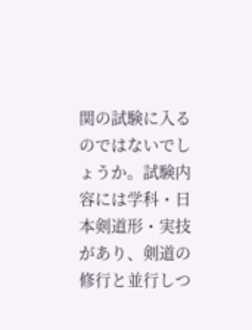関の試験に入るのではないでしょうか。試験内容には学科・日本剣道形・実技があり、剣道の修行と並行しつ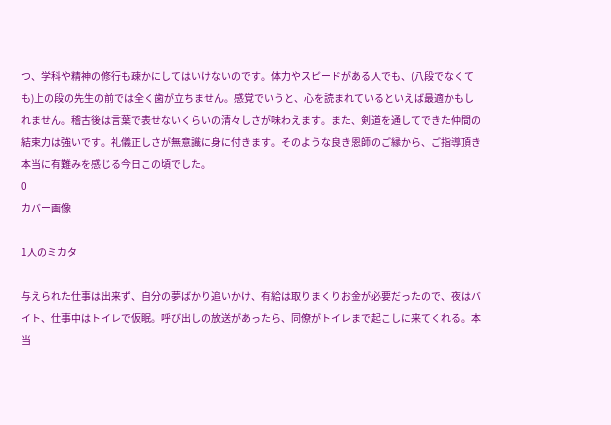つ、学科や精神の修行も疎かにしてはいけないのです。体力やスピードがある人でも、(八段でなくても)上の段の先生の前では全く歯が立ちません。感覚でいうと、心を読まれているといえば最適かもしれません。稽古後は言葉で表せないくらいの清々しさが味わえます。また、剣道を通してできた仲間の結束力は強いです。礼儀正しさが無意識に身に付きます。そのような良き恩師のご縁から、ご指導頂き本当に有難みを感じる今日この頃でした。
0
カバー画像

1人のミカタ

与えられた仕事は出来ず、自分の夢ばかり追いかけ、有給は取りまくりお金が必要だったので、夜はバイト、仕事中はトイレで仮眠。呼び出しの放送があったら、同僚がトイレまで起こしに来てくれる。本当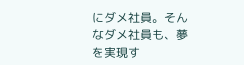にダメ社員。そんなダメ社員も、夢を実現す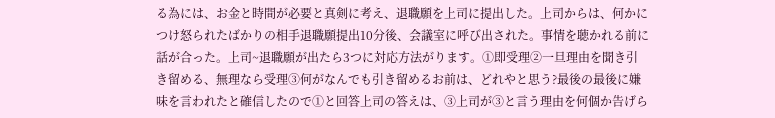る為には、お金と時間が必要と真剣に考え、退職願を上司に提出した。上司からは、何かにつけ怒られたばかりの相手退職願提出10分後、会議室に呼び出された。事情を聴かれる前に話が合った。上司~退職願が出たら3つに対応方法がります。①即受理②一旦理由を聞き引き留める、無理なら受理③何がなんでも引き留めるお前は、どれやと思う?最後の最後に嫌味を言われたと確信したので①と回答上司の答えは、③上司が③と言う理由を何個か告げら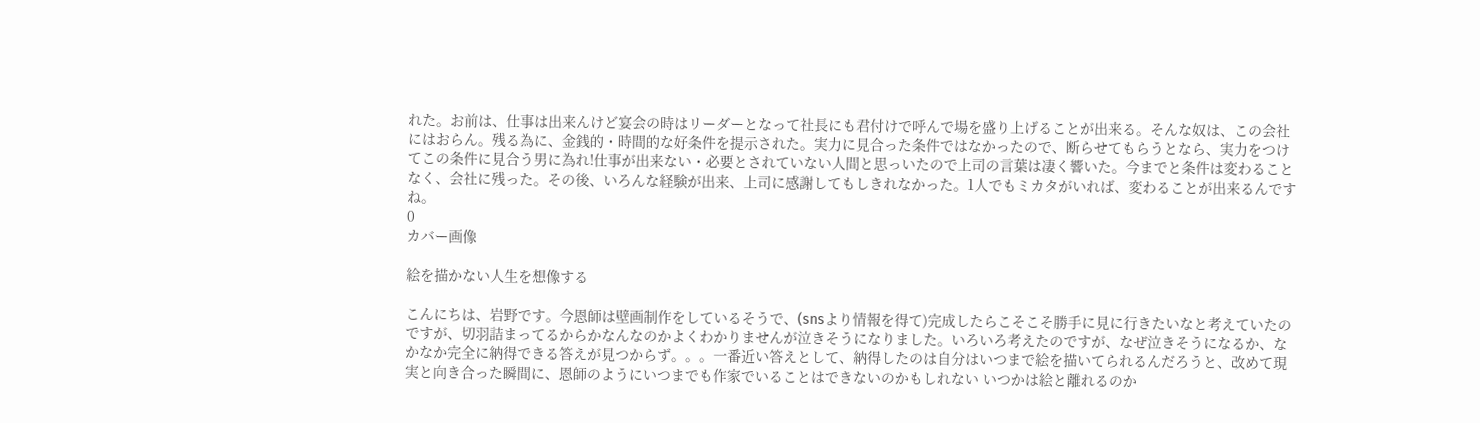れた。お前は、仕事は出来んけど宴会の時はリーダーとなって社長にも君付けで呼んで場を盛り上げることが出来る。そんな奴は、この会社にはおらん。残る為に、金銭的・時間的な好条件を提示された。実力に見合った条件ではなかったので、断らせてもらうとなら、実力をつけてこの条件に見合う男に為れ!仕事が出来ない・必要とされていない人間と思っいたので上司の言葉は凄く響いた。今までと条件は変わることなく、会社に残った。その後、いろんな経験が出来、上司に感謝してもしきれなかった。1人でもミカタがいれば、変わることが出来るんですね。
0
カバー画像

絵を描かない人生を想像する

こんにちは、岩野です。今恩師は壁画制作をしているそうで、(snsより情報を得て)完成したらこそこそ勝手に見に行きたいなと考えていたのですが、切羽詰まってるからかなんなのかよくわかりませんが泣きそうになりました。いろいろ考えたのですが、なぜ泣きそうになるか、なかなか完全に納得できる答えが見つからず。。。一番近い答えとして、納得したのは自分はいつまで絵を描いてられるんだろうと、改めて現実と向き合った瞬間に、恩師のようにいつまでも作家でいることはできないのかもしれない いつかは絵と離れるのか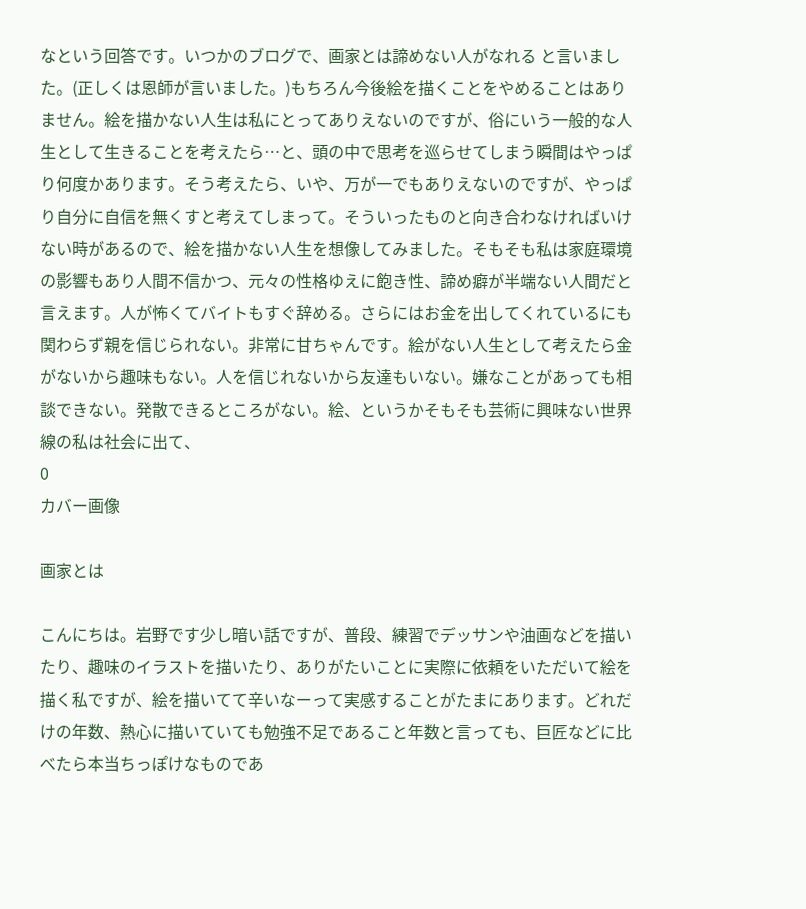なという回答です。いつかのブログで、画家とは諦めない人がなれる と言いました。(正しくは恩師が言いました。)もちろん今後絵を描くことをやめることはありません。絵を描かない人生は私にとってありえないのですが、俗にいう一般的な人生として生きることを考えたら…と、頭の中で思考を巡らせてしまう瞬間はやっぱり何度かあります。そう考えたら、いや、万が一でもありえないのですが、やっぱり自分に自信を無くすと考えてしまって。そういったものと向き合わなければいけない時があるので、絵を描かない人生を想像してみました。そもそも私は家庭環境の影響もあり人間不信かつ、元々の性格ゆえに飽き性、諦め癖が半端ない人間だと言えます。人が怖くてバイトもすぐ辞める。さらにはお金を出してくれているにも関わらず親を信じられない。非常に甘ちゃんです。絵がない人生として考えたら金がないから趣味もない。人を信じれないから友達もいない。嫌なことがあっても相談できない。発散できるところがない。絵、というかそもそも芸術に興味ない世界線の私は社会に出て、
0
カバー画像

画家とは

こんにちは。岩野です少し暗い話ですが、普段、練習でデッサンや油画などを描いたり、趣味のイラストを描いたり、ありがたいことに実際に依頼をいただいて絵を描く私ですが、絵を描いてて辛いなーって実感することがたまにあります。どれだけの年数、熱心に描いていても勉強不足であること年数と言っても、巨匠などに比べたら本当ちっぽけなものであ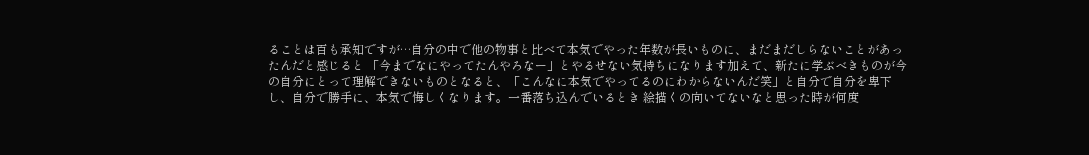ることは百も承知ですが…自分の中で他の物事と比べて本気でやった年数が長いものに、まだまだしらないことがあったんだと感じると 「今までなにやってたんやろなー」とやるせない気持ちになります加えて、新たに学ぶべきものが今の自分にとって理解できないものとなると、「こんなに本気でやってるのにわからないんだ笑」と自分で自分を卑下し、自分で勝手に、本気で悔しくなります。一番落ち込んでいるとき 絵描くの向いてないなと思った時が何度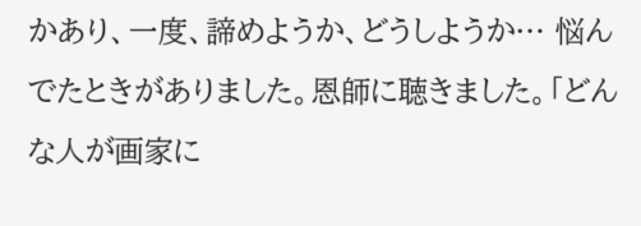かあり、一度、諦めようか、どうしようか… 悩んでたときがありました。恩師に聴きました。「どんな人が画家に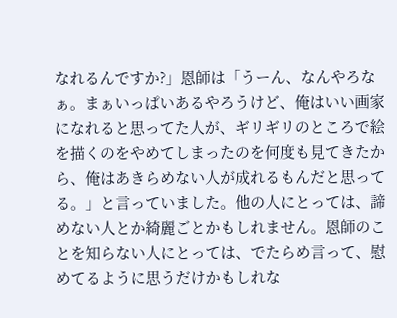なれるんですか?」恩師は「うーん、なんやろなぁ。まぁいっぱいあるやろうけど、俺はいい画家になれると思ってた人が、ギリギリのところで絵を描くのをやめてしまったのを何度も見てきたから、俺はあきらめない人が成れるもんだと思ってる。」と言っていました。他の人にとっては、諦めない人とか綺麗ごとかもしれません。恩師のことを知らない人にとっては、でたらめ言って、慰めてるように思うだけかもしれな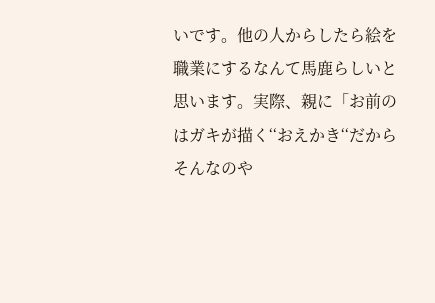いです。他の人からしたら絵を職業にするなんて馬鹿らしいと思います。実際、親に「お前のはガキが描く‘‘おえかき‘‘だからそんなのや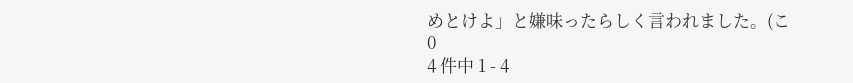めとけよ」と嫌味ったらしく言われました。(こ
0
4 件中 1 - 4